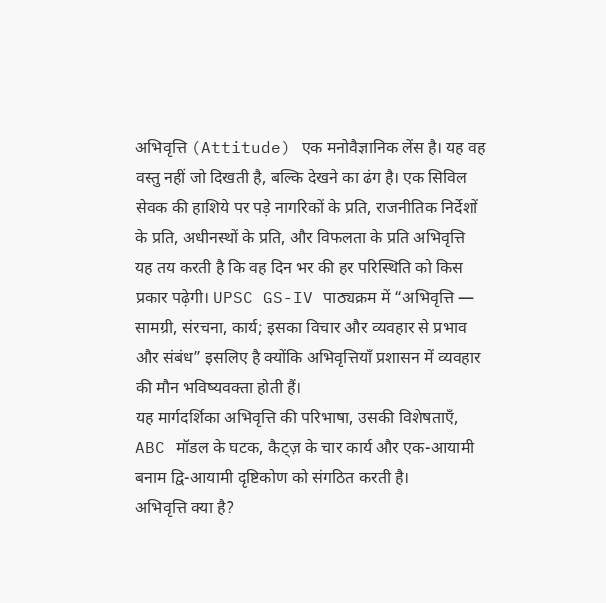अभिवृत्ति (Attitude) एक मनोवैज्ञानिक लेंस है। यह वह वस्तु नहीं जो दिखती है, बल्कि देखने का ढंग है। एक सिविल सेवक की हाशिये पर पड़े नागरिकों के प्रति, राजनीतिक निर्देशों के प्रति, अधीनस्थों के प्रति, और विफलता के प्रति अभिवृत्ति यह तय करती है कि वह दिन भर की हर परिस्थिति को किस प्रकार पढ़ेगी। UPSC GS-IV पाठ्यक्रम में “अभिवृत्ति — सामग्री, संरचना, कार्य; इसका विचार और व्यवहार से प्रभाव और संबंध” इसलिए है क्योंकि अभिवृत्तियाँ प्रशासन में व्यवहार की मौन भविष्यवक्ता होती हैं।
यह मार्गदर्शिका अभिवृत्ति की परिभाषा, उसकी विशेषताएँ, ABC मॉडल के घटक, कैट्ज़ के चार कार्य और एक-आयामी बनाम द्वि-आयामी दृष्टिकोण को संगठित करती है।
अभिवृत्ति क्या है?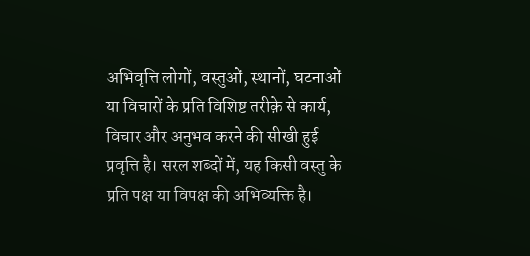अभिवृत्ति लोगों, वस्तुओं, स्थानों, घटनाओं या विचारों के प्रति विशिष्ट तरीक़े से कार्य, विचार और अनुभव करने की सीखी हुई प्रवृत्ति है। सरल शब्दों में, यह किसी वस्तु के प्रति पक्ष या विपक्ष की अभिव्यक्ति है।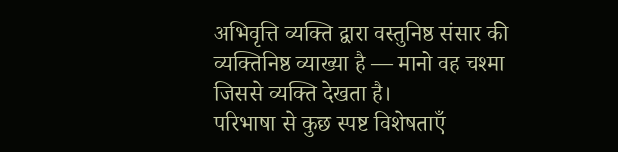अभिवृत्ति व्यक्ति द्वारा वस्तुनिष्ठ संसार की व्यक्तिनिष्ठ व्याख्या है — मानो वह चश्मा जिससे व्यक्ति देखता है।
परिभाषा से कुछ स्पष्ट विशेषताएँ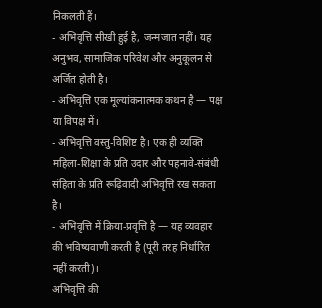निकलती हैं।
- अभिवृत्ति सीखी हुई है, जन्मजात नहीं। यह अनुभव, सामाजिक परिवेश और अनुकूलन से अर्जित होती है।
- अभिवृत्ति एक मूल्यांकनात्मक कथन है — पक्ष या विपक्ष में।
- अभिवृत्ति वस्तु-विशिष्ट है। एक ही व्यक्ति महिला-शिक्षा के प्रति उदार और पहनावे-संबंधी संहिता के प्रति रूढ़िवादी अभिवृत्ति रख सकता है।
- अभिवृत्ति में क्रिया-प्रवृत्ति है — यह व्यवहार की भविष्यवाणी करती है (पूरी तरह निर्धारित नहीं करती)।
अभिवृत्ति की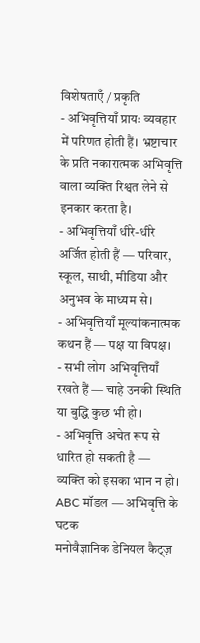विशेषताएँ / प्रकृति
- अभिवृत्तियाँ प्रायः व्यवहार में परिणत होती हैं। भ्रष्टाचार के प्रति नकारात्मक अभिवृत्ति वाला व्यक्ति रिश्वत लेने से इनकार करता है।
- अभिवृत्तियाँ धीरे-धीरे अर्जित होती हैं — परिवार, स्कूल, साथी, मीडिया और अनुभव के माध्यम से।
- अभिवृत्तियाँ मूल्यांकनात्मक कथन हैं — पक्ष या विपक्ष।
- सभी लोग अभिवृत्तियाँ रखते हैं — चाहे उनकी स्थिति या बुद्धि कुछ भी हो।
- अभिवृत्ति अचेत रूप से धारित हो सकती है — व्यक्ति को इसका भान न हो।
ABC मॉडल — अभिवृत्ति के घटक
मनोवैज्ञानिक डेनियल कैट्ज़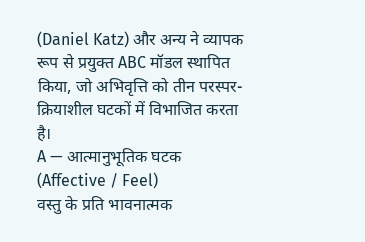(Daniel Katz) और अन्य ने व्यापक रूप से प्रयुक्त ABC मॉडल स्थापित किया, जो अभिवृत्ति को तीन परस्पर-क्रियाशील घटकों में विभाजित करता है।
A — आत्मानुभूतिक घटक (Affective / Feel)
वस्तु के प्रति भावनात्मक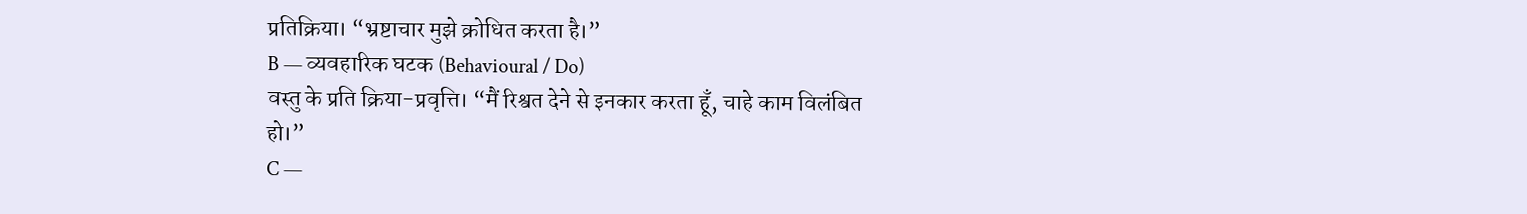प्रतिक्रिया। “भ्रष्टाचार मुझे क्रोधित करता है।”
B — व्यवहारिक घटक (Behavioural / Do)
वस्तु के प्रति क्रिया-प्रवृत्ति। “मैं रिश्वत देने से इनकार करता हूँ, चाहे काम विलंबित हो।”
C —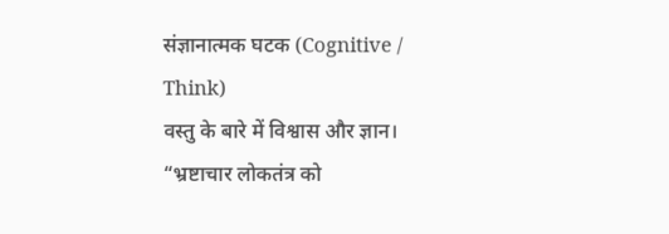संज्ञानात्मक घटक (Cognitive / Think)
वस्तु के बारे में विश्वास और ज्ञान। “भ्रष्टाचार लोकतंत्र को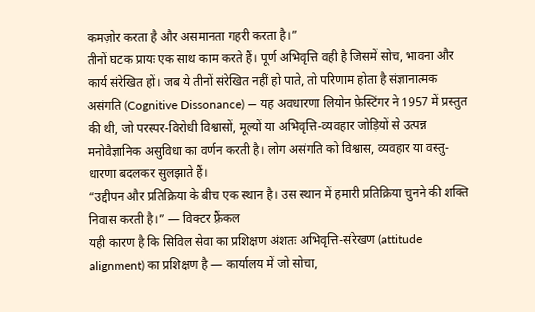कमज़ोर करता है और असमानता गहरी करता है।”
तीनों घटक प्रायः एक साथ काम करते हैं। पूर्ण अभिवृत्ति वही है जिसमें सोच, भावना और कार्य संरेखित हों। जब ये तीनों संरेखित नहीं हो पाते, तो परिणाम होता है संज्ञानात्मक असंगति (Cognitive Dissonance) — यह अवधारणा लियोन फ़ेस्टिंगर ने 1957 में प्रस्तुत की थी, जो परस्पर-विरोधी विश्वासों, मूल्यों या अभिवृत्ति-व्यवहार जोड़ियों से उत्पन्न मनोवैज्ञानिक असुविधा का वर्णन करती है। लोग असंगति को विश्वास, व्यवहार या वस्तु-धारणा बदलकर सुलझाते हैं।
“उद्दीपन और प्रतिक्रिया के बीच एक स्थान है। उस स्थान में हमारी प्रतिक्रिया चुनने की शक्ति निवास करती है।” — विक्टर फ़्रैंकल
यही कारण है कि सिविल सेवा का प्रशिक्षण अंशतः अभिवृत्ति-संरेखण (attitude alignment) का प्रशिक्षण है — कार्यालय में जो सोचा,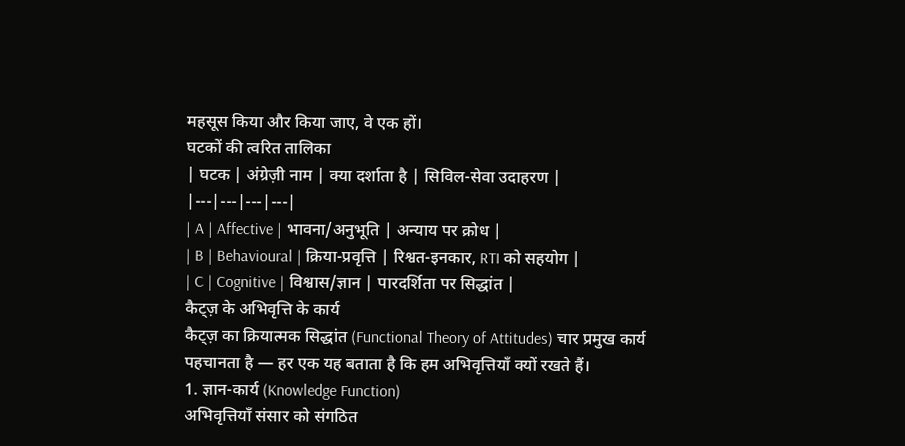महसूस किया और किया जाए, वे एक हों।
घटकों की त्वरित तालिका
| घटक | अंग्रेज़ी नाम | क्या दर्शाता है | सिविल-सेवा उदाहरण |
|---|---|---|---|
| A | Affective | भावना/अनुभूति | अन्याय पर क्रोध |
| B | Behavioural | क्रिया-प्रवृत्ति | रिश्वत-इनकार, RTI को सहयोग |
| C | Cognitive | विश्वास/ज्ञान | पारदर्शिता पर सिद्धांत |
कैट्ज़ के अभिवृत्ति के कार्य
कैट्ज़ का क्रियात्मक सिद्धांत (Functional Theory of Attitudes) चार प्रमुख कार्य पहचानता है — हर एक यह बताता है कि हम अभिवृत्तियाँ क्यों रखते हैं।
1. ज्ञान-कार्य (Knowledge Function)
अभिवृत्तियाँ संसार को संगठित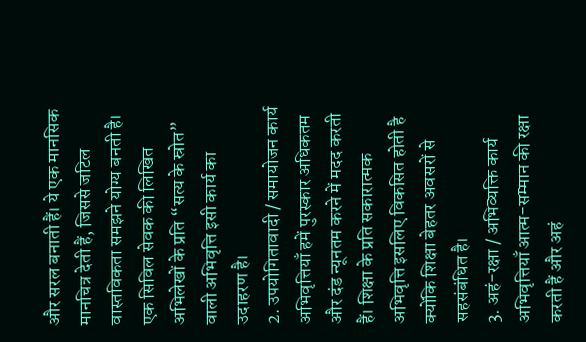और सरल बनाती हैं। ये एक मानसिक मानचित्र देती हैं, जिससे जटिल वास्तविकता समझने योग्य बनती है। एक सिविल सेवक की लिखित अभिलेखों के प्रति “सत्य के स्रोत” वाली अभिवृत्ति इसी कार्य का उदाहरण है।
2. उपयोगितावादी / समायोजन कार्य
अभिवृत्तियाँ हमें पुरस्कार अधिकतम और दंड न्यूनतम करने में मदद करती हैं। शिक्षा के प्रति सकारात्मक अभिवृत्ति इसलिए विकसित होती है क्योंकि शिक्षा बेहतर अवसरों से सहसंबंधित है।
3. अहं-रक्षा / अभिव्यक्ति कार्य
अभिवृत्तियाँ आत्म-सम्मान की रक्षा करती हैं और अहं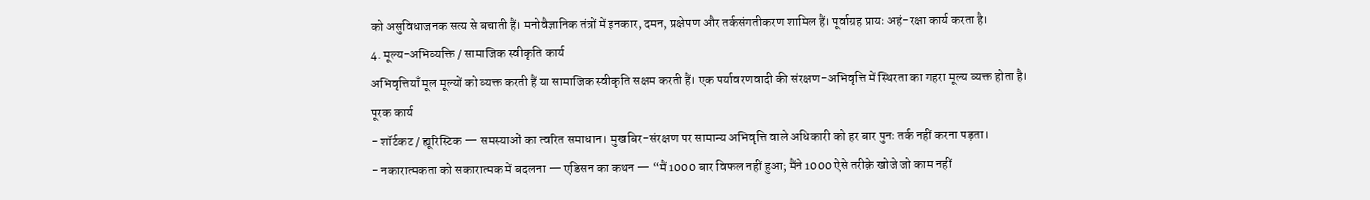को असुविधाजनक सत्य से बचाती हैं। मनोवैज्ञानिक तंत्रों में इनकार, दमन, प्रक्षेपण और तर्कसंगतीकरण शामिल हैं। पूर्वाग्रह प्रायः अहं-रक्षा कार्य करता है।
4. मूल्य-अभिव्यक्ति / सामाजिक स्वीकृति कार्य
अभिवृत्तियाँ मूल मूल्यों को व्यक्त करती हैं या सामाजिक स्वीकृति सक्षम करती हैं। एक पर्यावरणवादी की संरक्षण-अभिवृत्ति में स्थिरता का गहरा मूल्य व्यक्त होता है।
पूरक कार्य
- शॉर्टकट / ह्यूरिस्टिक — समस्याओं का त्वरित समाधान। मुखबिर-संरक्षण पर सामान्य अभिवृत्ति वाले अधिकारी को हर बार पुनः तर्क नहीं करना पड़ता।
- नकारात्मकता को सकारात्मक में बदलना — एडिसन का कथन — “मैं 1000 बार विफल नहीं हुआ; मैंने 1000 ऐसे तरीक़े खोजे जो काम नहीं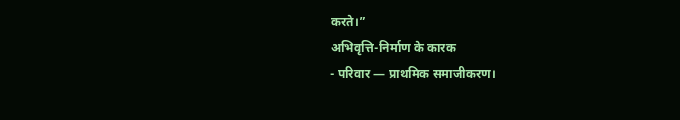करते।”
अभिवृत्ति-निर्माण के कारक
- परिवार — प्राथमिक समाजीकरण।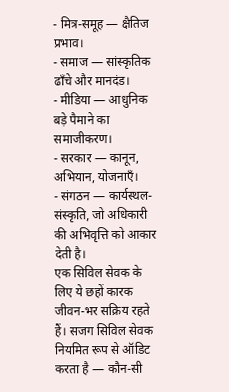- मित्र-समूह — क्षैतिज प्रभाव।
- समाज — सांस्कृतिक ढाँचे और मानदंड।
- मीडिया — आधुनिक बड़े पैमाने का समाजीकरण।
- सरकार — कानून, अभियान, योजनाएँ।
- संगठन — कार्यस्थल-संस्कृति, जो अधिकारी की अभिवृत्ति को आकार देती है।
एक सिविल सेवक के लिए ये छहों कारक जीवन-भर सक्रिय रहते हैं। सजग सिविल सेवक नियमित रूप से ऑडिट करता है — कौन-सी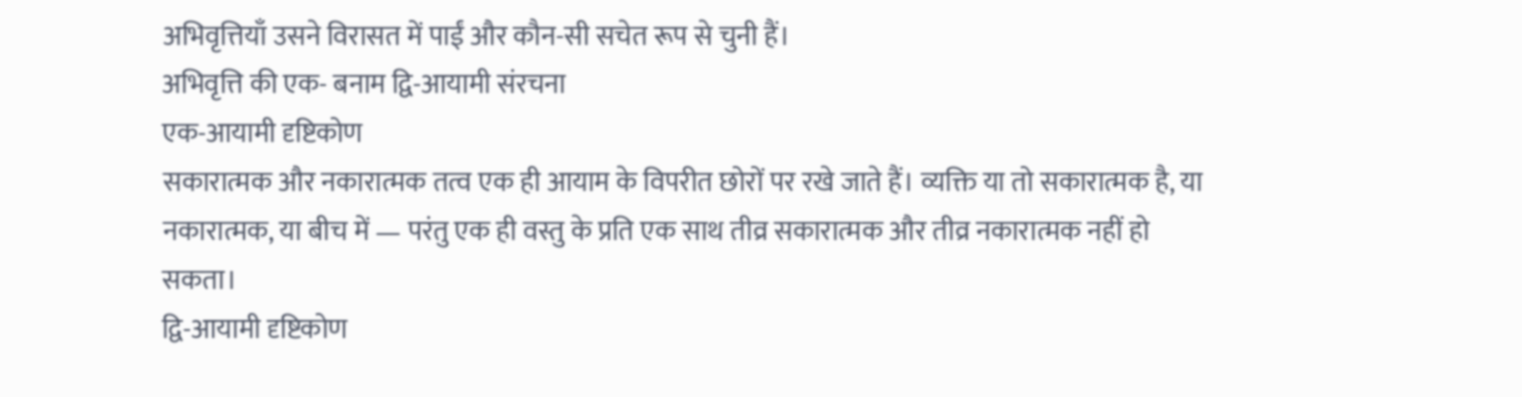अभिवृत्तियाँ उसने विरासत में पाईं और कौन-सी सचेत रूप से चुनी हैं।
अभिवृत्ति की एक- बनाम द्वि-आयामी संरचना
एक-आयामी दृष्टिकोण
सकारात्मक और नकारात्मक तत्व एक ही आयाम के विपरीत छोरों पर रखे जाते हैं। व्यक्ति या तो सकारात्मक है, या नकारात्मक, या बीच में — परंतु एक ही वस्तु के प्रति एक साथ तीव्र सकारात्मक और तीव्र नकारात्मक नहीं हो सकता।
द्वि-आयामी दृष्टिकोण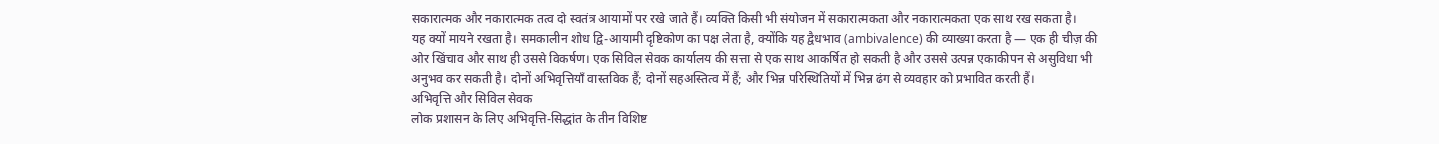सकारात्मक और नकारात्मक तत्व दो स्वतंत्र आयामों पर रखे जाते हैं। व्यक्ति किसी भी संयोजन में सकारात्मकता और नकारात्मकता एक साथ रख सकता है।
यह क्यों मायने रखता है। समकालीन शोध द्वि-आयामी दृष्टिकोण का पक्ष लेता है, क्योंकि यह द्वैधभाव (ambivalence) की व्याख्या करता है — एक ही चीज़ की ओर खिंचाव और साथ ही उससे विकर्षण। एक सिविल सेवक कार्यालय की सत्ता से एक साथ आकर्षित हो सकती है और उससे उत्पन्न एकाकीपन से असुविधा भी अनुभव कर सकती है। दोनों अभिवृत्तियाँ वास्तविक हैं; दोनों सहअस्तित्व में हैं; और भिन्न परिस्थितियों में भिन्न ढंग से व्यवहार को प्रभावित करती हैं।
अभिवृत्ति और सिविल सेवक
लोक प्रशासन के लिए अभिवृत्ति-सिद्धांत के तीन विशिष्ट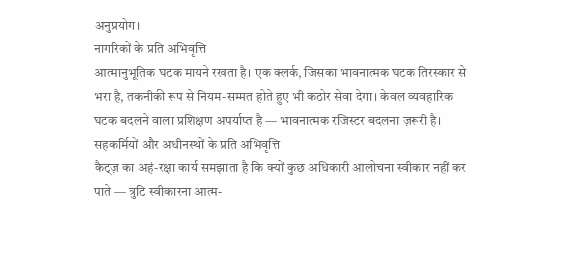अनुप्रयोग।
नागरिकों के प्रति अभिवृत्ति
आत्मानुभूतिक घटक मायने रखता है। एक क्लर्क, जिसका भावनात्मक घटक तिरस्कार से भरा है, तकनीकी रूप से नियम-सम्मत होते हुए भी कठोर सेवा देगा। केवल व्यवहारिक घटक बदलने वाला प्रशिक्षण अपर्याप्त है — भावनात्मक रजिस्टर बदलना ज़रूरी है।
सहकर्मियों और अधीनस्थों के प्रति अभिवृत्ति
कैट्ज़ का अहं-रक्षा कार्य समझाता है कि क्यों कुछ अधिकारी आलोचना स्वीकार नहीं कर पाते — त्रुटि स्वीकारना आत्म-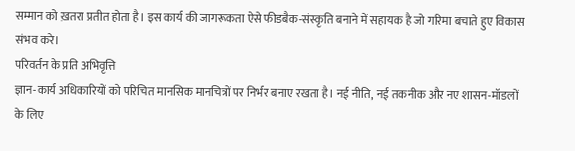सम्मान को ख़तरा प्रतीत होता है। इस कार्य की जागरूकता ऐसे फीडबैक-संस्कृति बनाने में सहायक है जो गरिमा बचाते हुए विकास संभव करे।
परिवर्तन के प्रति अभिवृत्ति
ज्ञान-कार्य अधिकारियों को परिचित मानसिक मानचित्रों पर निर्भर बनाए रखता है। नई नीति, नई तकनीक और नए शासन-मॉडलों के लिए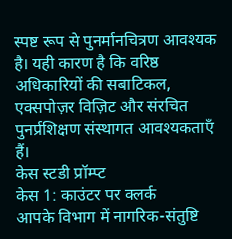स्पष्ट रूप से पुनर्मानचित्रण आवश्यक है। यही कारण है कि वरिष्ठ अधिकारियों की सबाटिकल, एक्सपोज़र विज़िट और संरचित पुनर्प्रशिक्षण संस्थागत आवश्यकताएँ हैं।
केस स्टडी प्रॉम्प्ट
केस 1: काउंटर पर क्लर्क
आपके विभाग में नागरिक-संतुष्टि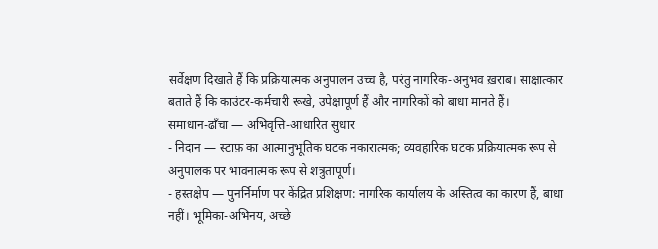सर्वेक्षण दिखाते हैं कि प्रक्रियात्मक अनुपालन उच्च है, परंतु नागरिक-अनुभव ख़राब। साक्षात्कार बताते हैं कि काउंटर-कर्मचारी रूखे, उपेक्षापूर्ण हैं और नागरिकों को बाधा मानते हैं।
समाधान-ढाँचा — अभिवृत्ति-आधारित सुधार
- निदान — स्टाफ़ का आत्मानुभूतिक घटक नकारात्मक; व्यवहारिक घटक प्रक्रियात्मक रूप से अनुपालक पर भावनात्मक रूप से शत्रुतापूर्ण।
- हस्तक्षेप — पुनर्निर्माण पर केंद्रित प्रशिक्षण: नागरिक कार्यालय के अस्तित्व का कारण हैं, बाधा नहीं। भूमिका-अभिनय, अच्छे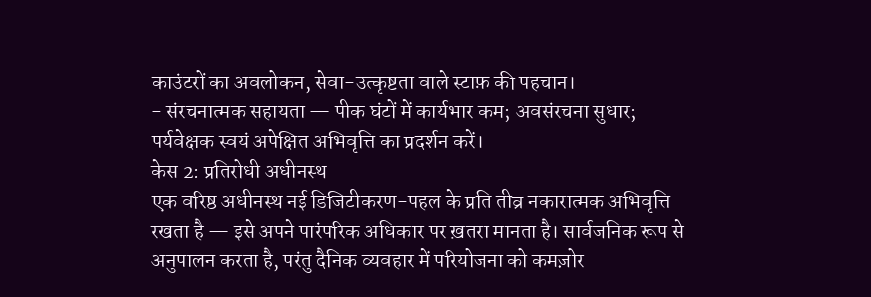काउंटरों का अवलोकन, सेवा-उत्कृष्टता वाले स्टाफ़ की पहचान।
- संरचनात्मक सहायता — पीक घंटों में कार्यभार कम; अवसंरचना सुधार; पर्यवेक्षक स्वयं अपेक्षित अभिवृत्ति का प्रदर्शन करें।
केस 2: प्रतिरोधी अधीनस्थ
एक वरिष्ठ अधीनस्थ नई डिजिटीकरण-पहल के प्रति तीव्र नकारात्मक अभिवृत्ति रखता है — इसे अपने पारंपरिक अधिकार पर ख़तरा मानता है। सार्वजनिक रूप से अनुपालन करता है, परंतु दैनिक व्यवहार में परियोजना को कमज़ोर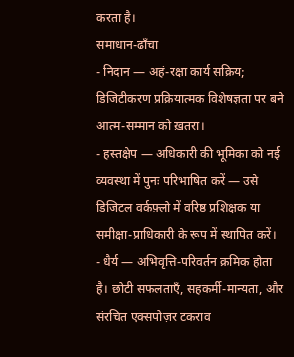करता है।
समाधान-ढाँचा
- निदान — अहं-रक्षा कार्य सक्रिय; डिजिटीकरण प्रक्रियात्मक विशेषज्ञता पर बने आत्म-सम्मान को ख़तरा।
- हस्तक्षेप — अधिकारी की भूमिका को नई व्यवस्था में पुनः परिभाषित करें — उसे डिजिटल वर्कफ़्लो में वरिष्ठ प्रशिक्षक या समीक्षा-प्राधिकारी के रूप में स्थापित करें।
- धैर्य — अभिवृत्ति-परिवर्तन क्रमिक होता है। छोटी सफलताएँ, सहकर्मी-मान्यता, और संरचित एक्सपोज़र टकराव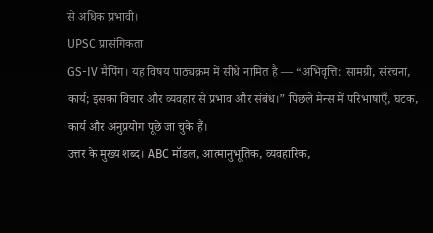से अधिक प्रभावी।
UPSC प्रासंगिकता
GS-IV मैपिंग। यह विषय पाठ्यक्रम में सीधे नामित है — “अभिवृत्ति: सामग्री, संरचना, कार्य; इसका विचार और व्यवहार से प्रभाव और संबंध।” पिछले मेन्स में परिभाषाएँ, घटक, कार्य और अनुप्रयोग पूछे जा चुके हैं।
उत्तर के मुख्य शब्द। ABC मॉडल, आत्मानुभूतिक, व्यवहारिक,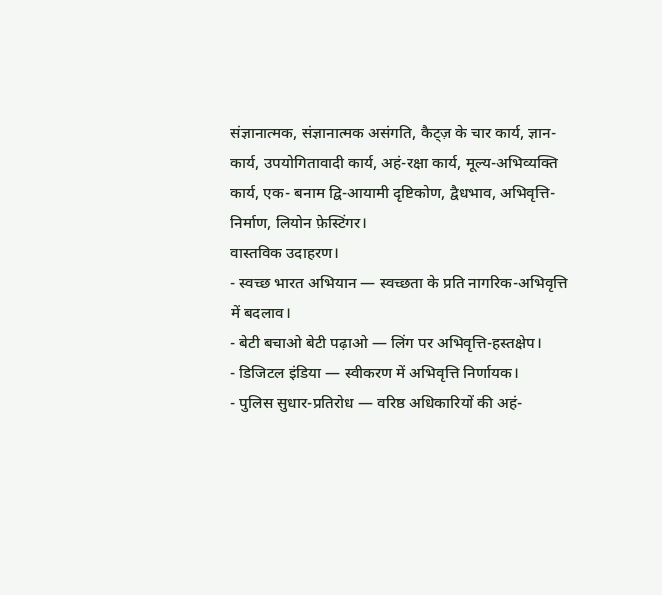संज्ञानात्मक, संज्ञानात्मक असंगति, कैट्ज़ के चार कार्य, ज्ञान-कार्य, उपयोगितावादी कार्य, अहं-रक्षा कार्य, मूल्य-अभिव्यक्ति कार्य, एक- बनाम द्वि-आयामी दृष्टिकोण, द्वैधभाव, अभिवृत्ति-निर्माण, लियोन फ़ेस्टिंगर।
वास्तविक उदाहरण।
- स्वच्छ भारत अभियान — स्वच्छता के प्रति नागरिक-अभिवृत्ति में बदलाव।
- बेटी बचाओ बेटी पढ़ाओ — लिंग पर अभिवृत्ति-हस्तक्षेप।
- डिजिटल इंडिया — स्वीकरण में अभिवृत्ति निर्णायक।
- पुलिस सुधार-प्रतिरोध — वरिष्ठ अधिकारियों की अहं-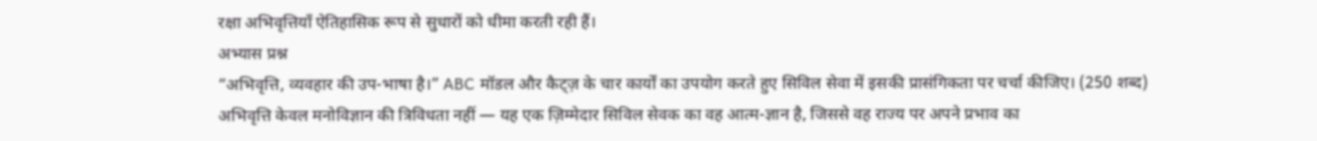रक्षा अभिवृत्तियाँ ऐतिहासिक रूप से सुधारों को धीमा करती रही हैं।
अभ्यास प्रश्न
“अभिवृत्ति, व्यवहार की उप-भाषा है।” ABC मॉडल और कैट्ज़ के चार कार्यों का उपयोग करते हुए सिविल सेवा में इसकी प्रासंगिकता पर चर्चा कीजिए। (250 शब्द)
अभिवृत्ति केवल मनोविज्ञान की त्रिविधता नहीं — यह एक ज़िम्मेदार सिविल सेवक का वह आत्म-ज्ञान है, जिससे वह राज्य पर अपने प्रभाव का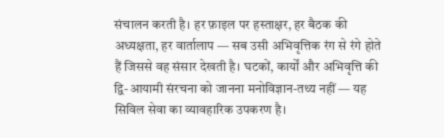संचालन करती है। हर फ़ाइल पर हस्ताक्षर, हर बैठक की अध्यक्षता, हर वार्तालाप — सब उसी अभिवृत्तिक रंग से रंगे होते हैं जिससे वह संसार देखती है। घटकों, कार्यों और अभिवृत्ति की द्वि-आयामी संरचना को जानना मनोविज्ञान-तथ्य नहीं — यह सिविल सेवा का व्यावहारिक उपकरण है।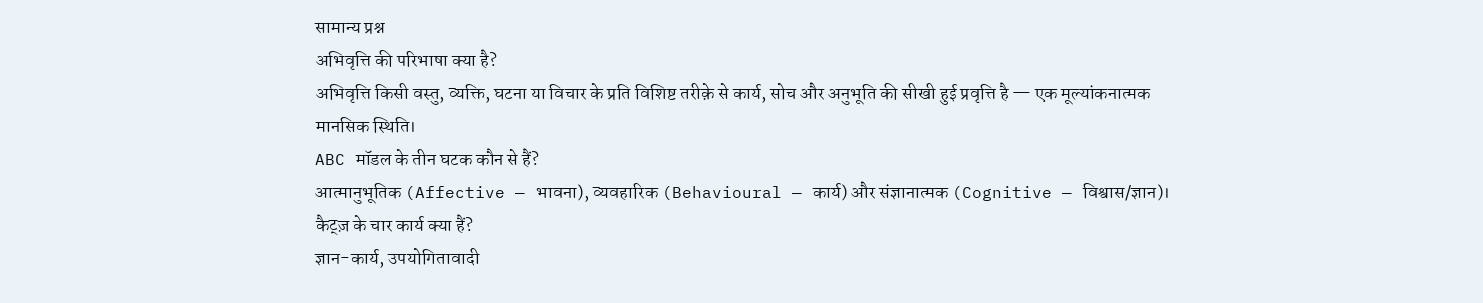सामान्य प्रश्न
अभिवृत्ति की परिभाषा क्या है?
अभिवृत्ति किसी वस्तु, व्यक्ति, घटना या विचार के प्रति विशिष्ट तरीक़े से कार्य, सोच और अनुभूति की सीखी हुई प्रवृत्ति है — एक मूल्यांकनात्मक मानसिक स्थिति।
ABC मॉडल के तीन घटक कौन से हैं?
आत्मानुभूतिक (Affective — भावना), व्यवहारिक (Behavioural — कार्य) और संज्ञानात्मक (Cognitive — विश्वास/ज्ञान)।
कैट्ज़ के चार कार्य क्या हैं?
ज्ञान-कार्य, उपयोगितावादी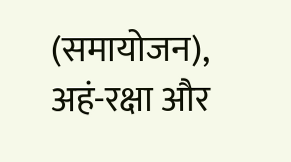(समायोजन), अहं-रक्षा और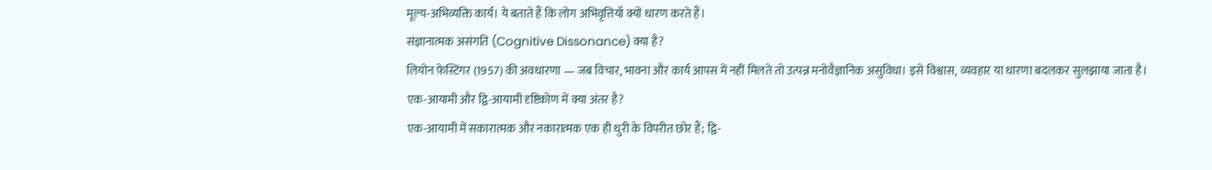मूल्य-अभिव्यक्ति कार्य। ये बताते हैं कि लोग अभिवृत्तियाँ क्यों धारण करते हैं।
संज्ञानात्मक असंगति (Cognitive Dissonance) क्या है?
लियोन फ़ेस्टिंगर (1957) की अवधारणा — जब विचार, भावना और कार्य आपस में नहीं मिलते तो उत्पन्न मनोवैज्ञानिक असुविधा। इसे विश्वास, व्यवहार या धारणा बदलकर सुलझाया जाता है।
एक-आयामी और द्वि-आयामी दृष्टिकोण में क्या अंतर है?
एक-आयामी में सकारात्मक और नकारात्मक एक ही धुरी के विपरीत छोर हैं; द्वि-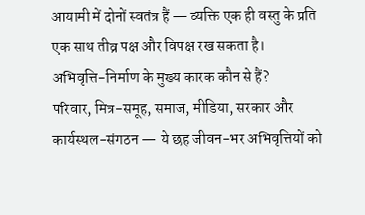आयामी में दोनों स्वतंत्र हैं — व्यक्ति एक ही वस्तु के प्रति एक साथ तीव्र पक्ष और विपक्ष रख सकता है।
अभिवृत्ति-निर्माण के मुख्य कारक कौन से हैं?
परिवार, मित्र-समूह, समाज, मीडिया, सरकार और कार्यस्थल-संगठन — ये छह जीवन-भर अभिवृत्तियों को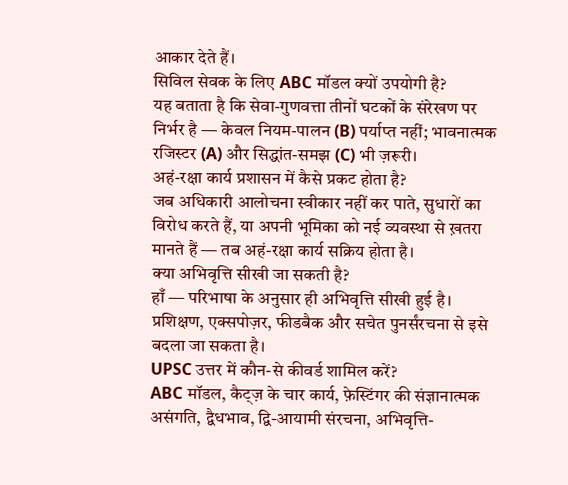आकार देते हैं।
सिविल सेवक के लिए ABC मॉडल क्यों उपयोगी है?
यह बताता है कि सेवा-गुणवत्ता तीनों घटकों के संरेखण पर निर्भर है — केवल नियम-पालन (B) पर्याप्त नहीं; भावनात्मक रजिस्टर (A) और सिद्धांत-समझ (C) भी ज़रूरी।
अहं-रक्षा कार्य प्रशासन में कैसे प्रकट होता है?
जब अधिकारी आलोचना स्वीकार नहीं कर पाते, सुधारों का विरोध करते हैं, या अपनी भूमिका को नई व्यवस्था से ख़तरा मानते हैं — तब अहं-रक्षा कार्य सक्रिय होता है।
क्या अभिवृत्ति सीखी जा सकती है?
हाँ — परिभाषा के अनुसार ही अभिवृत्ति सीखी हुई है। प्रशिक्षण, एक्सपोज़र, फीडबैक और सचेत पुनर्संरचना से इसे बदला जा सकता है।
UPSC उत्तर में कौन-से कीवर्ड शामिल करें?
ABC मॉडल, कैट्ज़ के चार कार्य, फ़ेस्टिंगर की संज्ञानात्मक असंगति, द्वैधभाव, द्वि-आयामी संरचना, अभिवृत्ति-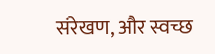संरेखण, और स्वच्छ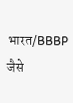भारत/BBBP जैसे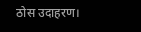ठोस उदाहरण।